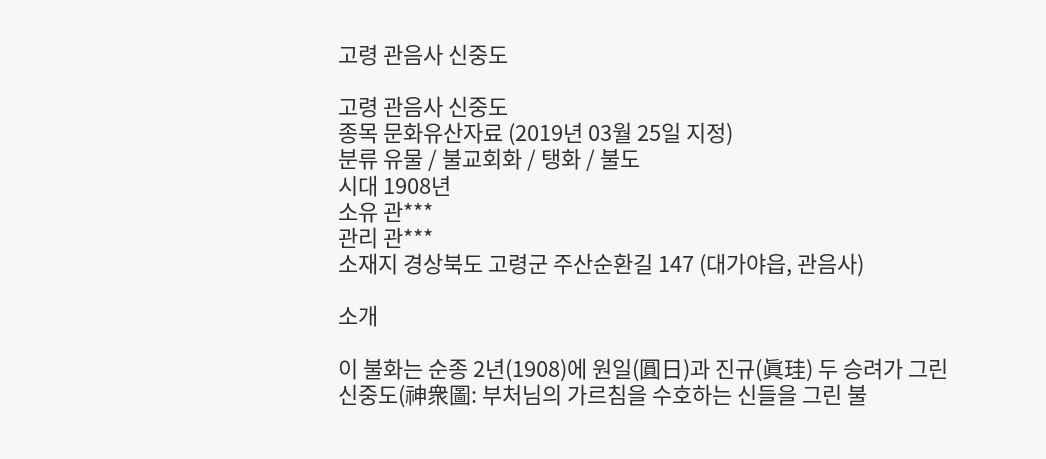고령 관음사 신중도

고령 관음사 신중도
종목 문화유산자료 (2019년 03월 25일 지정)
분류 유물 / 불교회화 / 탱화 / 불도
시대 1908년
소유 관***
관리 관***
소재지 경상북도 고령군 주산순환길 147 (대가야읍, 관음사)

소개

이 불화는 순종 2년(1908)에 원일(圓日)과 진규(眞珪) 두 승려가 그린 신중도(神衆圖: 부처님의 가르침을 수호하는 신들을 그린 불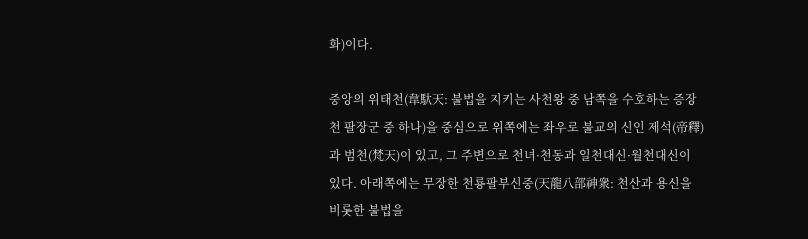화)이다.

중앙의 위태천(韋馱天: 불법을 지키는 사천왕 중 남쪽을 수호하는 증장천 팔장군 중 하나)을 중심으로 위쪽에는 좌우로 불교의 신인 제석(帝釋)과 범천(梵天)이 있고, 그 주변으로 천녀·천동과 일천대신·월천대신이 있다. 아래쪽에는 무장한 천룡팔부신중(天龍八部神衆: 천산과 용신을 비롯한 불법을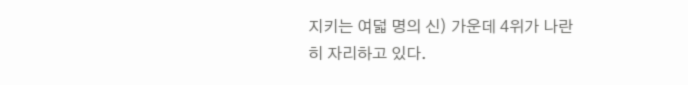지키는 여덟 명의 신) 가운데 4위가 나란히 자리하고 있다.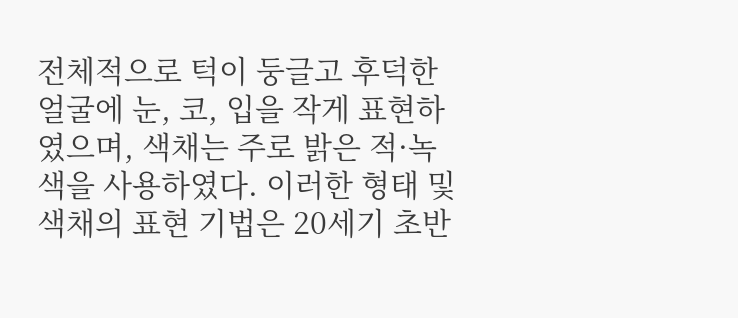전체적으로 턱이 둥글고 후덕한 얼굴에 눈, 코, 입을 작게 표현하였으며, 색채는 주로 밝은 적·녹색을 사용하였다. 이러한 형태 및 색채의 표현 기법은 20세기 초반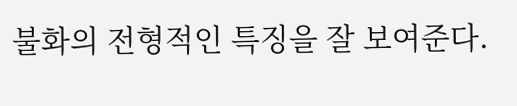불화의 전형적인 특징을 잘 보여준다.